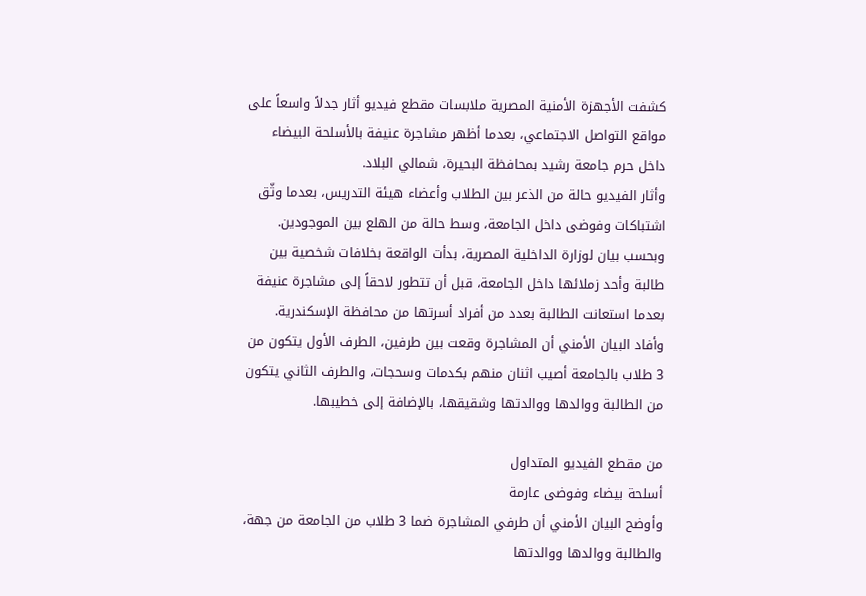كشفت الأجهزة الأمنية المصرية ملابسات مقطع فيديو أثار جدلاً واسعاً على مواقع التواصل الاجتماعي، بعدما أظهر مشاجرة عنيفة بالأسلحة البيضاء داخل حرم جامعة رشيد بمحافظة البحيرة، شمالي البلاد.
وأثار الفيديو حالة من الذعر بين الطلاب وأعضاء هيئة التدريس، بعدما وثّق اشتباكات وفوضى داخل الجامعة، وسط حالة من الهلع بين الموجودين.
وبحسب بيان لوزارة الداخلية المصرية، بدأت الواقعة بخلافات شخصية بين طالبة وأحد زملائها داخل الجامعة، قبل أن تتطور لاحقاً إلى مشاجرة عنيفة بعدما استعانت الطالبة بعدد من أفراد أسرتها من محافظة الإسكندرية.
وأفاد البيان الأمني أن المشاجرة وقعت بين طرفين، الطرف الأول يتكون من 3 طلاب بالجامعة أصيب اثنان منهم بكدمات وسحجات، والطرف الثاني يتكون من الطالبة ووالدها ووالدتها وشقيقها، بالإضافة إلى خطيبها.

من مقطع الفيديو المتداول
أسلحة بيضاء وفوضى عارمة
وأوضح البيان الأمني أن طرفي المشاجرة ضما 3 طلاب من الجامعة من جهة، والطالبة ووالدها ووالدتها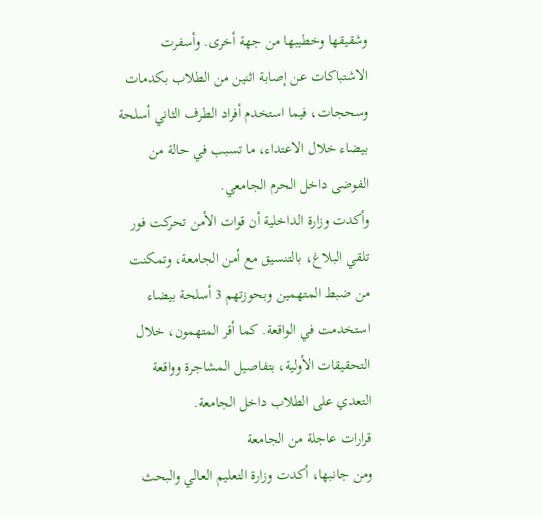وشقيقها وخطيبها من جهة أخرى. وأسفرت الاشتباكات عن إصابة اثنين من الطلاب بكدمات وسحجات، فيما استخدم أفراد الطرف الثاني أسلحة بيضاء خلال الاعتداء، ما تسبب في حالة من الفوضى داخل الحرم الجامعي.
وأكدت وزارة الداخلية أن قوات الأمن تحركت فور تلقي البلاغ، بالتنسيق مع أمن الجامعة، وتمكنت من ضبط المتهمين وبحوزتهم 3 أسلحة بيضاء استخدمت في الواقعة. كما أقر المتهمون، خلال التحقيقات الأولية، بتفاصيل المشاجرة وواقعة التعدي على الطلاب داخل الجامعة.
قرارات عاجلة من الجامعة
ومن جانبها، أكدت وزارة التعليم العالي والبحث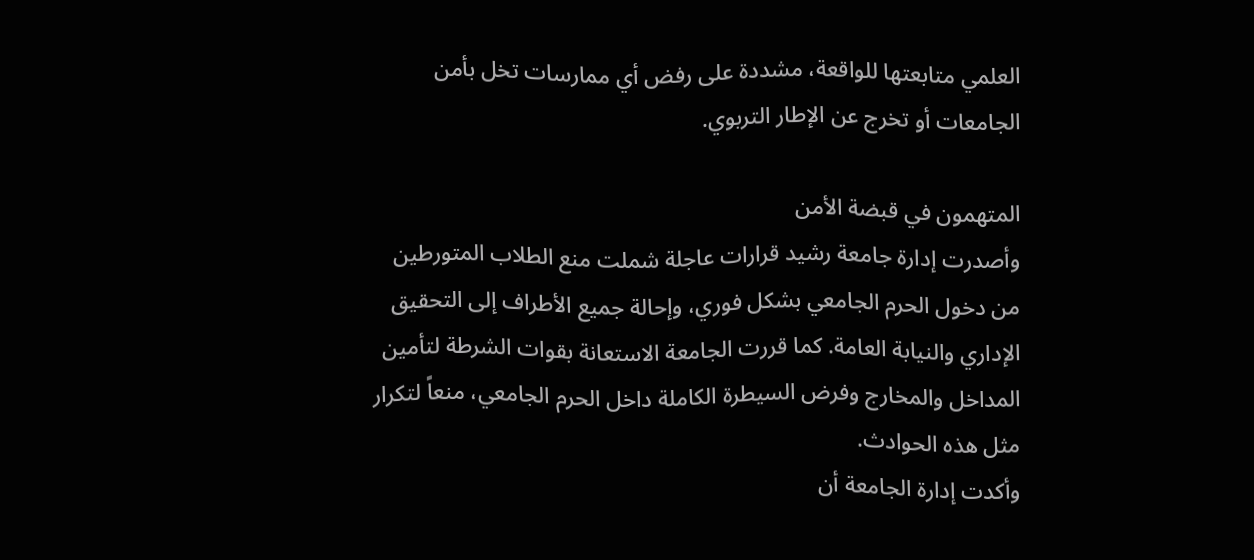العلمي متابعتها للواقعة، مشددة على رفض أي ممارسات تخل بأمن الجامعات أو تخرج عن الإطار التربوي.

المتهمون في قبضة الأمن
وأصدرت إدارة جامعة رشيد قرارات عاجلة شملت منع الطلاب المتورطين من دخول الحرم الجامعي بشكل فوري، وإحالة جميع الأطراف إلى التحقيق الإداري والنيابة العامة. كما قررت الجامعة الاستعانة بقوات الشرطة لتأمين المداخل والمخارج وفرض السيطرة الكاملة داخل الحرم الجامعي، منعاً لتكرار مثل هذه الحوادث.
وأكدت إدارة الجامعة أن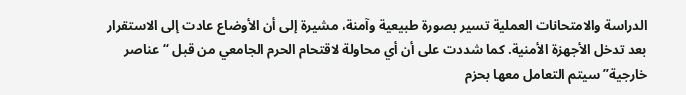الدراسة والامتحانات العملية تسير بصورة طبيعية وآمنة، مشيرة إلى أن الأوضاع عادت إلى الاستقرار بعد تدخل الأجهزة الأمنية. كما شددت على أن أي محاولة لاقتحام الحرم الجامعي من قبل “عناصر خارجية” سيتم التعامل معها بحزم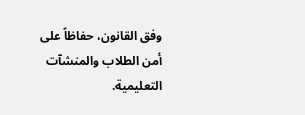وفق القانون، حفاظاً على أمن الطلاب والمنشآت التعليمية.